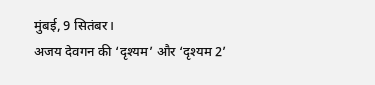मुंबई, 9 सितंबर।
अजय देवगन की ‘दृश्यम’ और ‘दृश्यम 2’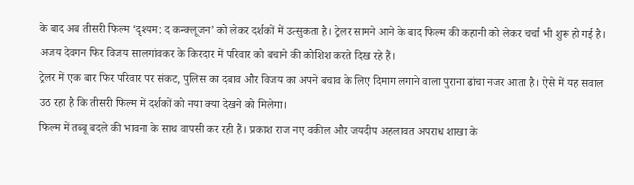के बाद अब तीसरी फिल्म ‘दृश्यम: द कन्क्लूजन’ को लेकर दर्शकों में उत्सुकता है। ट्रेलर सामने आने के बाद फिल्म की कहानी को लेकर चर्चा भी शुरू हो गई है। अजय देवगन फिर विजय सालगांवकर के किरदार में परिवार को बचाने की कोशिश करते दिख रहे हैं।
ट्रेलर में एक बार फिर परिवार पर संकट, पुलिस का दबाव और विजय का अपने बचाव के लिए दिमाग लगाने वाला पुराना ढांचा नजर आता है। ऐसे में यह सवाल उठ रहा है कि तीसरी फिल्म में दर्शकों को नया क्या देखने को मिलेगा।
फिल्म में तब्बू बदले की भावना के साथ वापसी कर रही हैं। प्रकाश राज नए वकील और जयदीप अहलावत अपराध शाखा के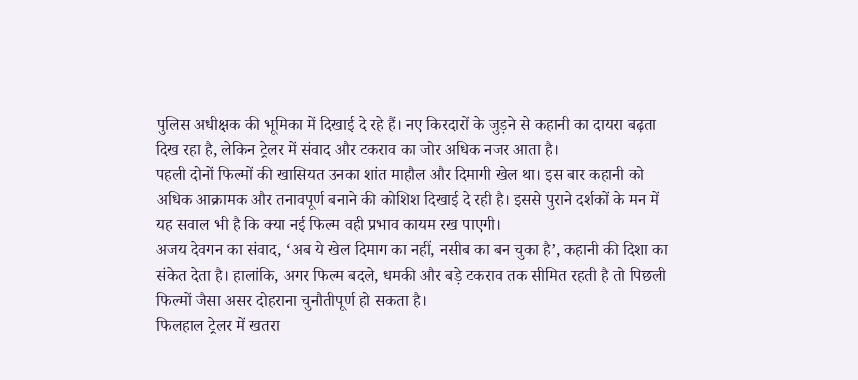पुलिस अधीक्षक की भूमिका में दिखाई दे रहे हैं। नए किरदारों के जुड़ने से कहानी का दायरा बढ़ता दिख रहा है, लेकिन ट्रेलर में संवाद और टकराव का जोर अधिक नजर आता है।
पहली दोनों फिल्मों की खासियत उनका शांत माहौल और दिमागी खेल था। इस बार कहानी को अधिक आक्रामक और तनावपूर्ण बनाने की कोशिश दिखाई दे रही है। इससे पुराने दर्शकों के मन में यह सवाल भी है कि क्या नई फिल्म वही प्रभाव कायम रख पाएगी।
अजय देवगन का संवाद, ‘अब ये खेल दिमाग का नहीं, नसीब का बन चुका है’, कहानी की दिशा का संकेत देता है। हालांकि, अगर फिल्म बदले, धमकी और बड़े टकराव तक सीमित रहती है तो पिछली फिल्मों जैसा असर दोहराना चुनौतीपूर्ण हो सकता है।
फिलहाल ट्रेलर में खतरा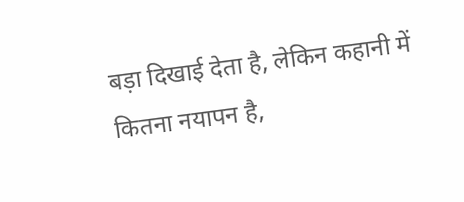बड़ा दिखाई देता है, लेकिन कहानी में कितना नयापन है,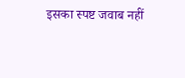इसका स्पष्ट जवाब नहीं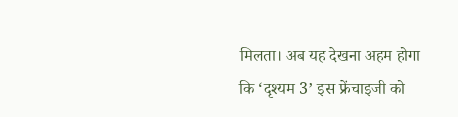मिलता। अब यह देखना अहम होगा कि ‘दृश्यम 3’ इस फ्रेंचाइजी को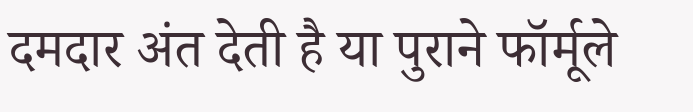दमदार अंत देती है या पुराने फॉर्मूले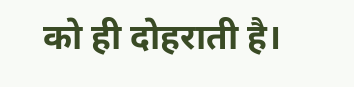को ही दोहराती है।